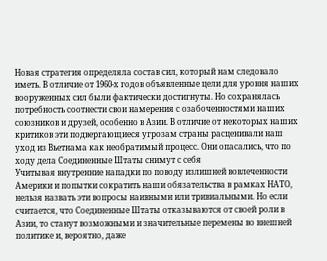Новая стратегия определяла состав сил, который нам следовало иметь. В отличие от 1960-х годов объявленные цели для уровня наших вооруженных сил были фактически достигнуты. Но сохранялась потребность соотнести свои намерения с озабоченностями наших союзников и друзей, особенно в Азии. В отличие от некоторых наших критиков эти подвергающиеся угрозам страны расценивали наш уход из Вьетнама как необратимый процесс. Они опасались, что по ходу дела Соединенные Штаты снимут с себя
Учитывая внутренние нападки по поводу излишней вовлеченности Америки и попытки сократить наши обязательства в рамках НАТО, нельзя назвать эти вопросы наивными или тривиальными. Но если считается, что Соединенные Штаты отказываются от своей роли в Азии, то станут возможными и значительные перемены во внешней политике и, вероятно, даже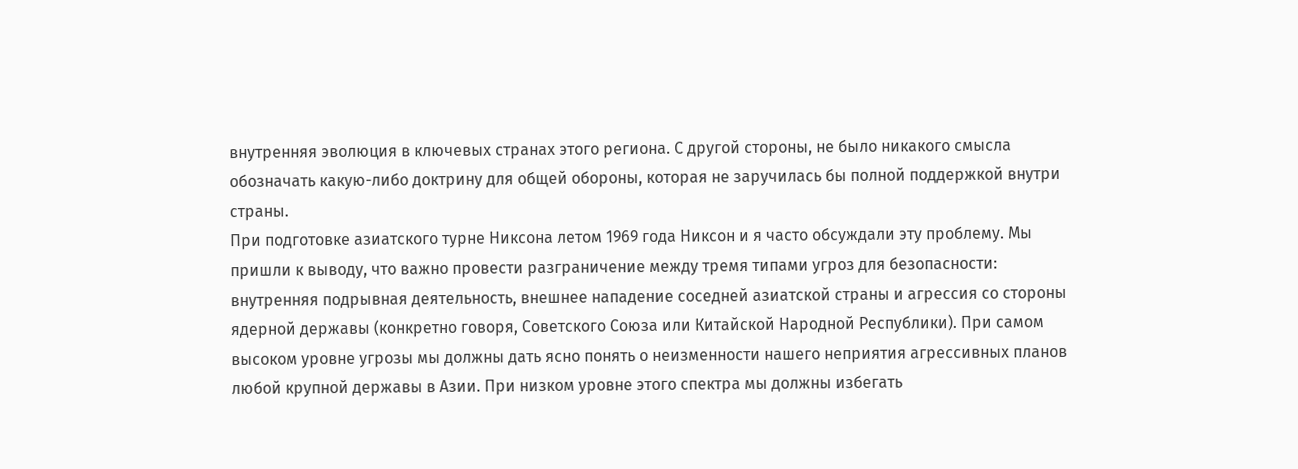внутренняя эволюция в ключевых странах этого региона. С другой стороны, не было никакого смысла обозначать какую-либо доктрину для общей обороны, которая не заручилась бы полной поддержкой внутри страны.
При подготовке азиатского турне Никсона летом 1969 года Никсон и я часто обсуждали эту проблему. Мы пришли к выводу, что важно провести разграничение между тремя типами угроз для безопасности: внутренняя подрывная деятельность, внешнее нападение соседней азиатской страны и агрессия со стороны ядерной державы (конкретно говоря, Советского Союза или Китайской Народной Республики). При самом высоком уровне угрозы мы должны дать ясно понять о неизменности нашего неприятия агрессивных планов любой крупной державы в Азии. При низком уровне этого спектра мы должны избегать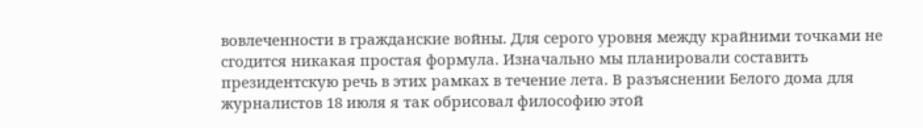вовлеченности в гражданские войны. Для серого уровня между крайними точками не сгодится никакая простая формула. Изначально мы планировали составить президентскую речь в этих рамках в течение лета. В разъяснении Белого дома для журналистов 18 июля я так обрисовал философию этой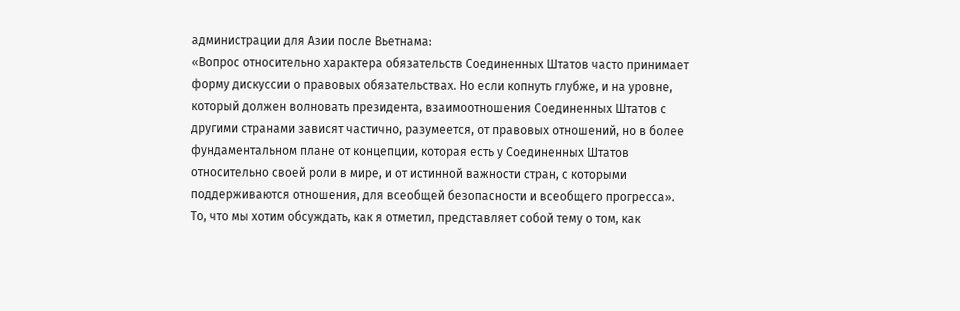администрации для Азии после Вьетнама:
«Вопрос относительно характера обязательств Соединенных Штатов часто принимает форму дискуссии о правовых обязательствах. Но если копнуть глубже, и на уровне, который должен волновать президента, взаимоотношения Соединенных Штатов с другими странами зависят частично, разумеется, от правовых отношений, но в более фундаментальном плане от концепции, которая есть у Соединенных Штатов относительно своей роли в мире, и от истинной важности стран, с которыми поддерживаются отношения, для всеобщей безопасности и всеобщего прогресса».
То, что мы хотим обсуждать, как я отметил, представляет собой тему о том, как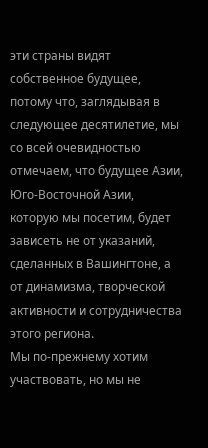эти страны видят собственное будущее, потому что, заглядывая в следующее десятилетие, мы со всей очевидностью отмечаем, что будущее Азии, Юго-Восточной Азии, которую мы посетим, будет зависеть не от указаний, сделанных в Вашингтоне, а от динамизма, творческой активности и сотрудничества этого региона.
Мы по-прежнему хотим участвовать, но мы не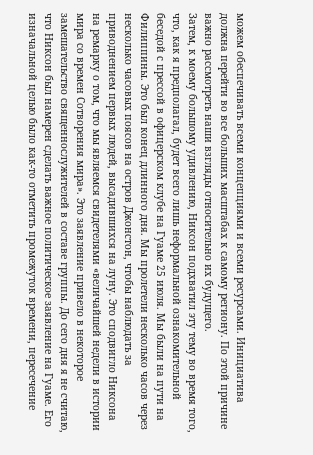можем обеспечивать всеми концепциями и всеми ресурсами. Инициатива должна перейти во все больших масштабах к самому региону. По этой причине важно рассмотреть наши взгляды относительно их будущего.
Затем, к моему большому удивлению, Никсон подхватил эту тему во время того, что, как я предполагал, будет всего лишь неформальной ознакомительной беседой с прессой в офицерском клубе на Гуаме 25 июля. Мы были на пути на Филиппины. Это был конец длинного дня. Мы пролетели несколько часов через несколько часовых поясов на остров Джонстон, чтобы наблюдать за приводнением первых людей, высадившихся на луну. Это сподвигло Никсона на ремарку о том, что мы являемся свидетелями «величайшей недели в истории мира со времен Сотворения мира». Это заявление привело в некоторое замешательство священнослужителей в составе группы. До сего дня я не считаю, что Никсон был намерен сделать важное политическое заявление на Гуаме. Его изначальной целью было как-то отметить промежуток времени, пересечение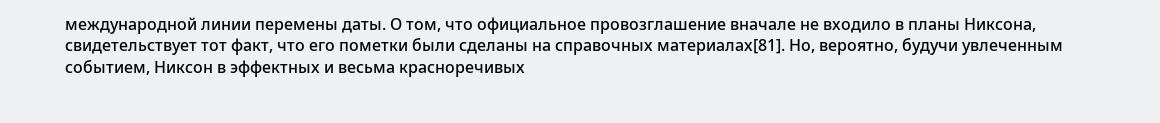международной линии перемены даты. О том, что официальное провозглашение вначале не входило в планы Никсона, свидетельствует тот факт, что его пометки были сделаны на справочных материалах[81]. Но, вероятно, будучи увлеченным событием, Никсон в эффектных и весьма красноречивых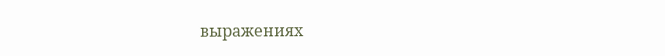выражениях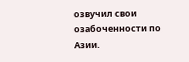озвучил свои озабоченности по Азии.